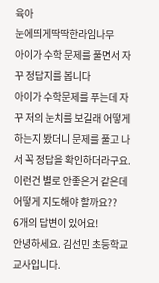육아
눈에띄게딱딱한라임나무
아이가 수학 문제를 풀면서 자꾸 정답지를 봅니다
아이가 수학문제를 푸는데 자꾸 저의 눈치를 보길래 어떻게 하는지 봤더니 문제를 풀고 나서 꼭 정답을 확인하더라구요. 이런건 별로 안좋은거 같은데 어떻게 지도해야 할까요??
6개의 답변이 있어요!
안녕하세요. 김선민 초등학교 교사입니다.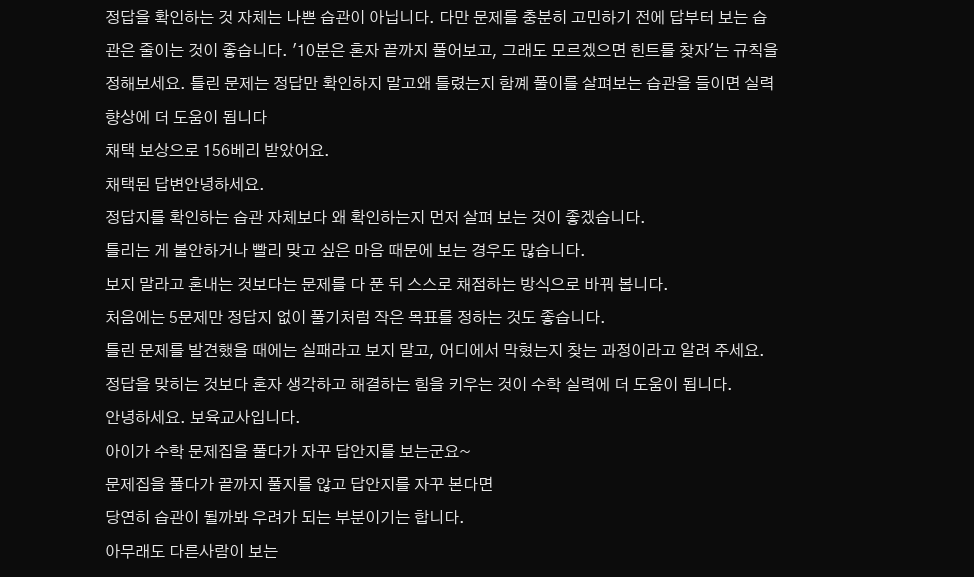정답을 확인하는 것 자체는 나쁜 습관이 아닙니다. 다만 문제를 충분히 고민하기 전에 답부터 보는 습관은 줄이는 것이 좋습니다. '10분은 혼자 끝까지 풀어보고, 그래도 모르겠으면 힌트를 찾자'는 규칙을 정해보세요. 틀린 문제는 정답만 확인하지 말고왜 틀렸는지 함꼐 풀이를 살펴보는 습관을 들이면 실력향상에 더 도움이 됩니다
채택 보상으로 156베리 받았어요.
채택된 답변안녕하세요.
정답지를 확인하는 습관 자체보다 왜 확인하는지 먼저 살펴 보는 것이 좋겠습니다.
틀리는 게 불안하거나 빨리 맞고 싶은 마음 때문에 보는 경우도 많습니다.
보지 말라고 혼내는 것보다는 문제를 다 푼 뒤 스스로 채점하는 방식으로 바꿔 봅니다.
처음에는 5문제만 정답지 없이 풀기처럼 작은 목표를 정하는 것도 좋습니다.
틀린 문제를 발견했을 때에는 실패라고 보지 말고, 어디에서 막혔는지 찾는 과정이라고 알려 주세요.
정답을 맞히는 것보다 혼자 생각하고 해결하는 힘을 키우는 것이 수학 실력에 더 도움이 됩니다.
안녕하세요. 보육교사입니다.
아이가 수학 문제집을 풀다가 자꾸 답안지를 보는군요~
문제집을 풀다가 끝까지 풀지를 않고 답안지를 자꾸 본다면
당연히 습관이 될까봐 우려가 되는 부분이기는 합니다.
아무래도 다른사람이 보는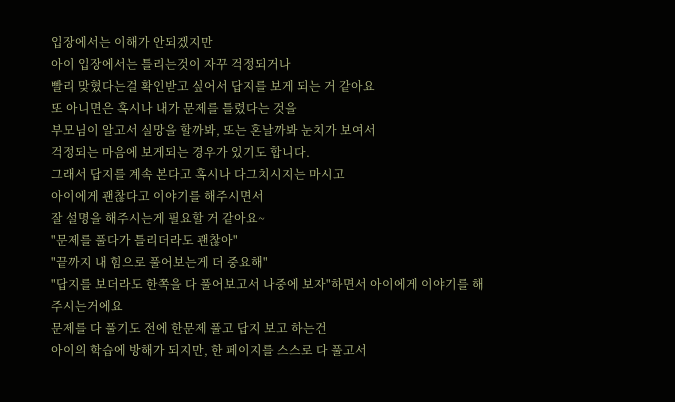입장에서는 이해가 안되겠지만
아이 입장에서는 틀리는것이 자꾸 걱정되거나
빨리 맞혔다는걸 확인받고 싶어서 답지를 보게 되는 거 같아요
또 아니면은 혹시나 내가 문제를 틀렸다는 것을
부모님이 알고서 실망을 할까봐, 또는 혼날까봐 눈치가 보여서
걱정되는 마음에 보게되는 경우가 있기도 합니다.
그래서 답지를 계속 본다고 혹시나 다그치시지는 마시고
아이에게 괜찮다고 이야기를 해주시면서
잘 설명을 해주시는게 필요할 거 같아요~
"문제를 풀다가 틀리더라도 괜찮아"
"끝까지 내 힘으로 풀어보는게 더 중요해"
"답지를 보더라도 한쪽을 다 풀어보고서 나중에 보자"하면서 아이에게 이야기를 해주시는거에요
문제를 다 풀기도 전에 한문제 풀고 답지 보고 하는건
아이의 학습에 방해가 되지만, 한 페이지를 스스로 다 풀고서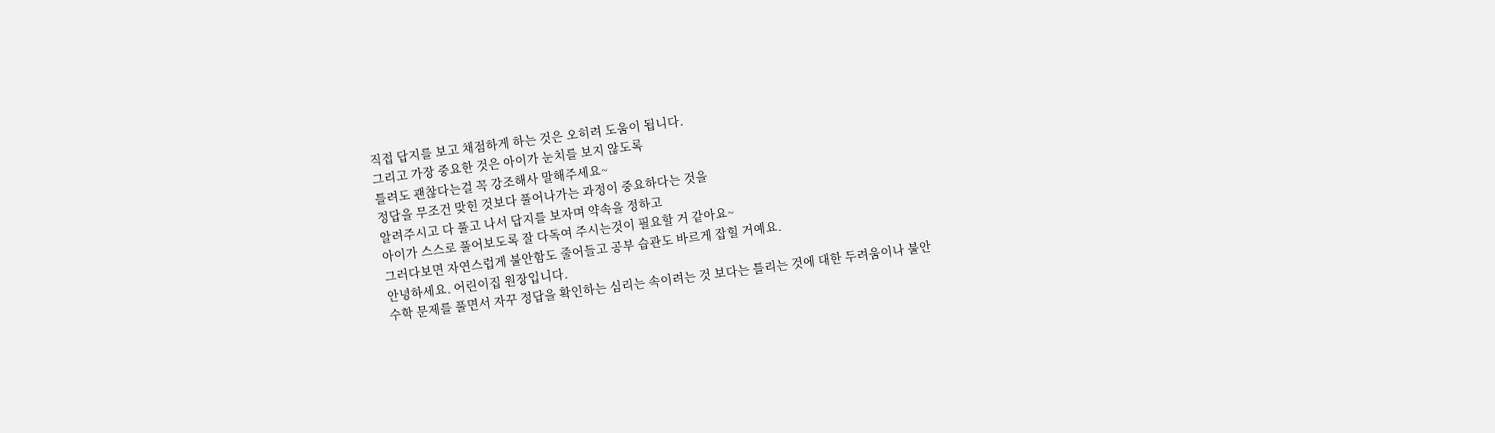직접 답지를 보고 채점하게 하는 것은 오히려 도움이 됩니다.
그리고 가장 중요한 것은 아이가 눈치를 보지 않도록
틀려도 괜찮다는걸 꼭 강조해사 말해주세요~
정답을 무조건 맞힌 것보다 풀어나가는 과정이 중요하다는 것을
알려주시고 다 풀고 나서 답지를 보자며 약속을 정하고
아이가 스스로 풀어보도록 잘 다독여 주시는것이 필요할 거 같아요~
그러다보면 자연스럽게 불안함도 줄어들고 공부 습관도 바르게 잡힐 거예요.
안녕하세요. 어린이집 원장입니다.
수학 문제를 풀면서 자꾸 정답을 확인하는 심리는 속이려는 것 보다는 틀리는 것에 대한 두려움이나 불안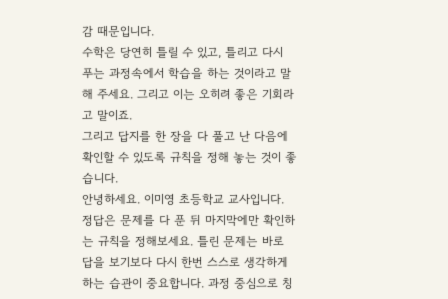감 때문입니다.
수학은 당연히 틀릴 수 있고, 틀리고 다시 푸는 과정속에서 학습을 하는 것이라고 말해 주세요. 그리고 이는 오히려 좋은 기회라고 말이죠.
그리고 답지를 한 장을 다 풀고 난 다음에 확인할 수 있도록 규칙을 정해 놓는 것이 좋습니다.
안녕하세요. 이미영 초등학교 교사입니다.
정답은 문제를 다 푼 뒤 마지막에만 확인하는 규칙을 정해보세요. 틀린 문제는 바로 답을 보기보다 다시 한번 스스로 생각하게 하는 습관이 중요합니다. 과정 중심으로 칭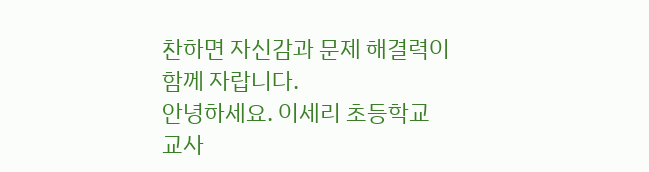찬하면 자신감과 문제 해결력이 함께 자랍니다.
안녕하세요. 이세리 초등학교 교사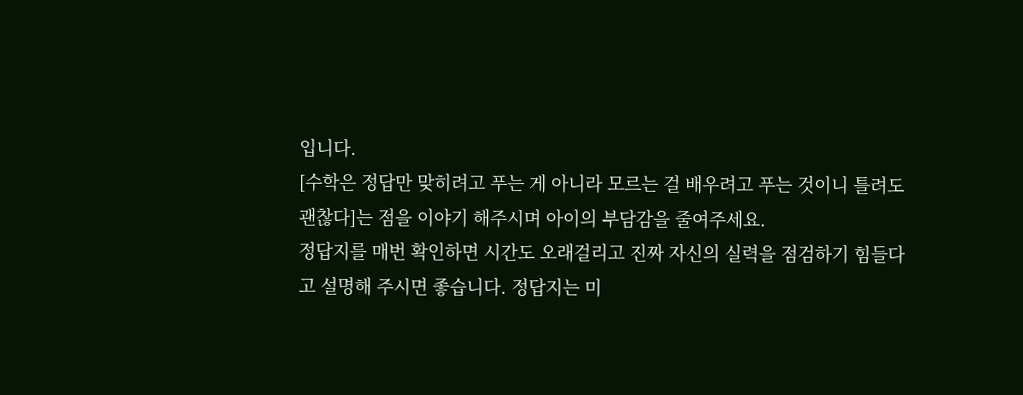입니다.
[수학은 정답만 맞히려고 푸는 게 아니라 모르는 걸 배우려고 푸는 것이니 틀려도 괜찮다]는 점을 이야기 해주시며 아이의 부담감을 줄여주세요.
정답지를 매번 확인하면 시간도 오래걸리고 진짜 자신의 실력을 점검하기 힘들다고 설명해 주시면 좋습니다. 정답지는 미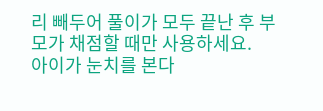리 빼두어 풀이가 모두 끝난 후 부모가 채점할 때만 사용하세요.
아이가 눈치를 본다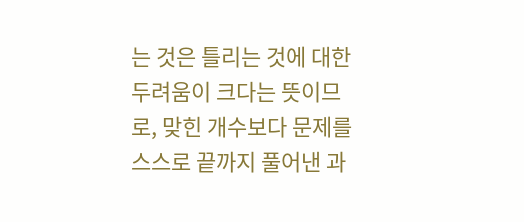는 것은 틀리는 것에 대한 두려움이 크다는 뜻이므로, 맞힌 개수보다 문제를 스스로 끝까지 풀어낸 과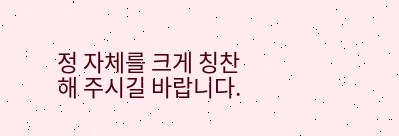정 자체를 크게 칭찬해 주시길 바랍니다.